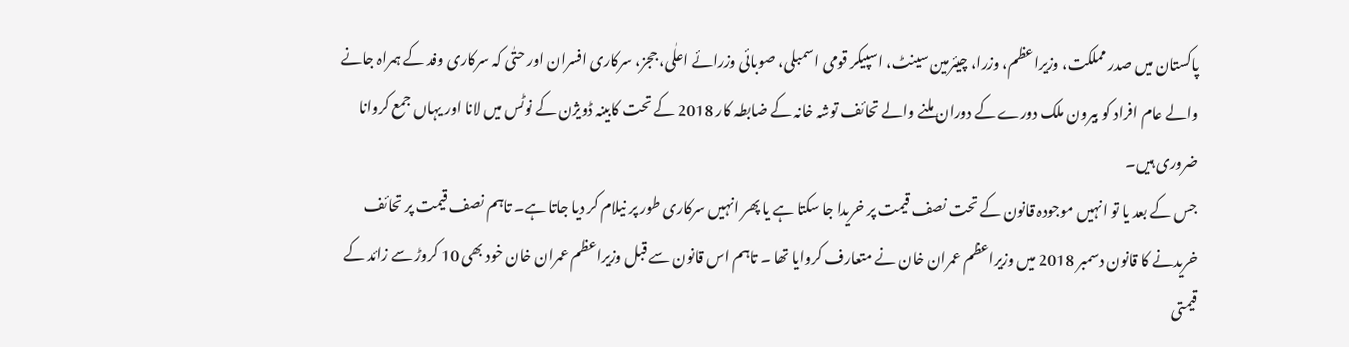پاکستان میں صدر مملکت، وزیراعظم، وزرا، چیئرمین سینٹ، اسپیکر قومی اسمبلی، صوبائی وزرائے اعلٰی، ججز، سرکاری افسران اور حتٰی کہ سرکاری وفد کے ہمراہ جانے والے عام افراد کو بیرون ملک دورے کے دوران ملنے والے تحائف توشہ خانہ کے ضابطہ کار 2018 کے تحت کابینہ ڈویژن کے نوٹس میں لانا اور یہاں جمع کروانا ضروری ہیں۔
جس کے بعد یا تو انہیں موجودہ قانون کے تحت نصف قیمت پر خریدا جا سکتا ہے یا پھر انہیں سرکاری طور پر نیلام کر دیا جاتا ہے۔ تاہم نصف قیمت پر تحائف خریدنے کا قانون دسمبر 2018 میں وزیراعظم عمران خان نے متعارف کروایا تھا ۔ تاہم اس قانون سے قبل وزیراعظم عمران خان خود بھی 10 کروڑ سے زائد کے قیمتی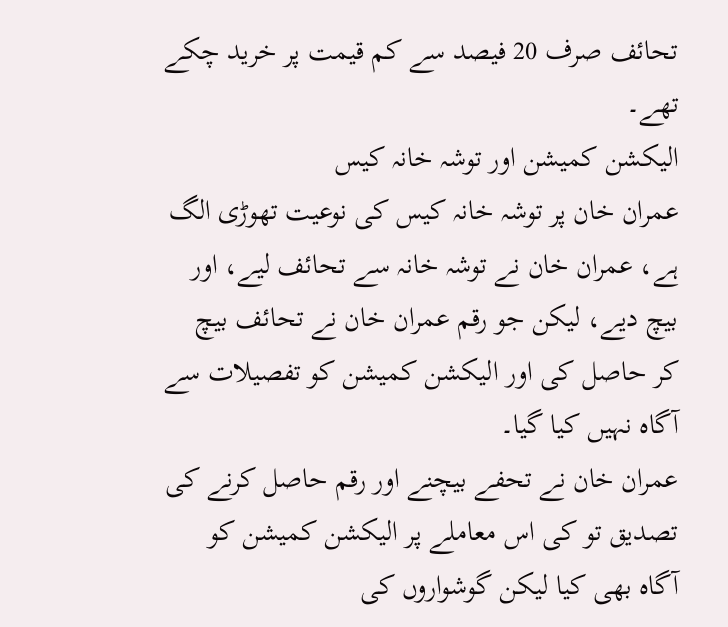تحائف صرف 20 فیصد سے کم قیمت پر خرید چکے تھے۔
الیکشن کمیشن اور توشہ خانہ کیس
عمران خان پر توشہ خانہ کیس کی نوعیت تھوڑی الگ ہے، عمران خان نے توشہ خانہ سے تحائف لیے، اور بیچ دیے، لیکن جو رقم عمران خان نے تحائف بیچ کر حاصل کی اور الیکشن کمیشن کو تفصیلات سے آگاہ نہیں کیا گیا۔
عمران خان نے تحفے بیچنے اور رقم حاصل کرنے کی تصدیق تو کی اس معاملے پر الیکشن کمیشن کو آگاہ بھی کیا لیکن گوشواروں کی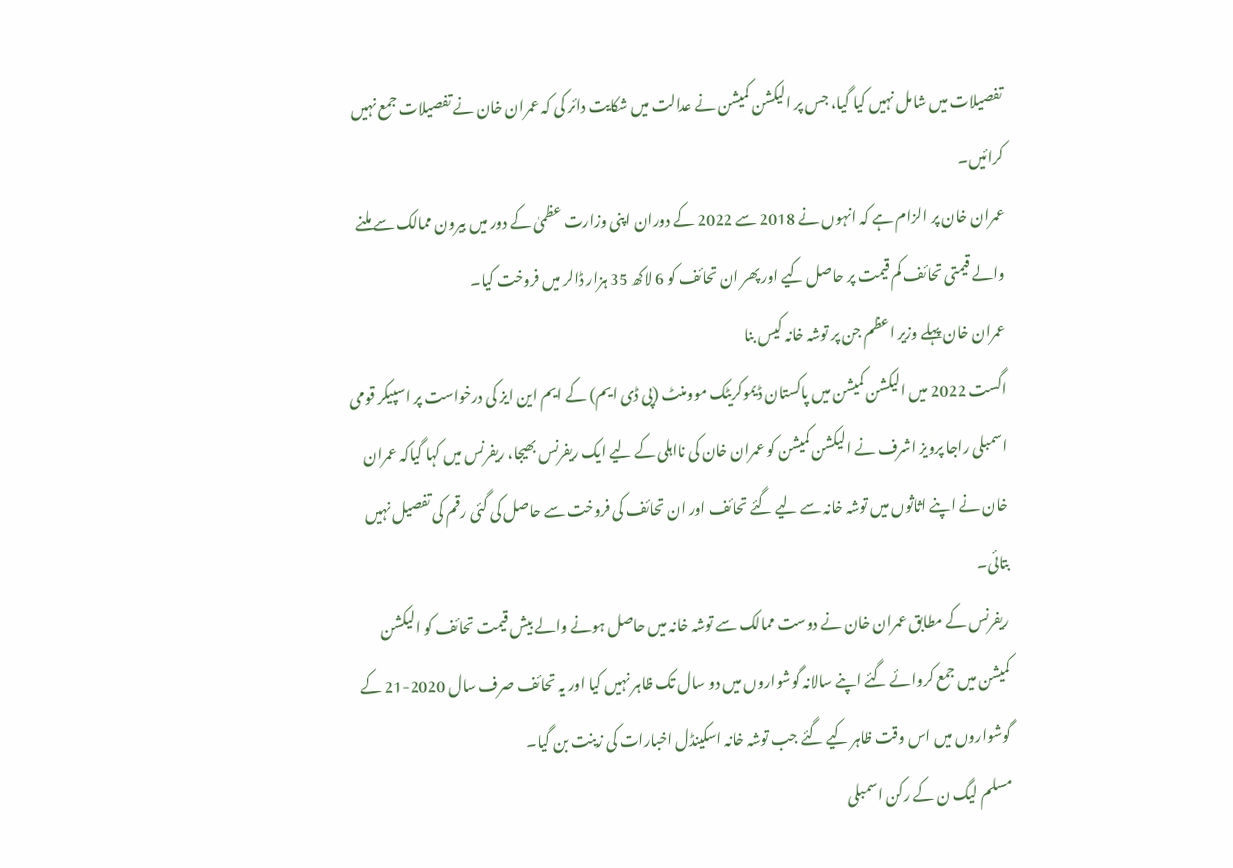تفصیلات میں شامل نہیں کیا گیا، جس پر الیکشن کمیشن نے عدالت میں شکایت دائر کی کہ عمران خان نے تفصیلات جمع نہیں کرائیں۔
عمران خان پر الزام ہے کہ انہوں نے 2018 سے 2022 کے دوران اپنی وزارت عظمیٰ کے دور میں بیرون ممالک سے ملنے والے قیمتی تحائف کم قیمت پر حاصل کیے اور پھر ان تحائف کو 6 لاکھ 35 ہزار ڈالر میں فروخت کیا۔
عمران خان پہلے وزیر اعظم جن پر توشہ خانہ کیس بنا
اگست 2022 میں الیکشن کمیشن میں پاکستان ڈیموکریٹک موومنٹ (پی ڈی ایم) کے ایم این ایز کی درخواست پر اسپیکر قومی اسمبلی راجا پرویز اشرف نے الیکشن کمیشن کو عمران خان کی نااہلی کے لیے ایک ریفرنس بھیجا، ریفرنس میں کہا گیاکہ عمران خان نے اپنے اثاثوں میں توشہ خانہ سے لیے گئے تحائف اور ان تحائف کی فروخت سے حاصل کی گئی رقم کی تفصیل نہیں بتائی۔
ریفرنس کے مطابق عمران خان نے دوست ممالک سے توشہ خانہ میں حاصل ہونے والے بیش قیمت تحائف کو الیکشن کمیشن میں جمع کروائے گئے اپنے سالانہ گوشواروں میں دو سال تک ظاہر نہیں کیا اور یہ تحائف صرف سال 2020-21 کے گوشواروں میں اس وقت ظاہر کیے گئے جب توشہ خانہ اسکینڈل اخبارات کی زینت بن گیا۔
مسلم لیگ ن کے رکن اسمبلی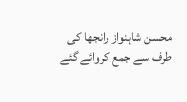محسن شاہنواز رانجھا کی طرف سے جمع کروائے گئے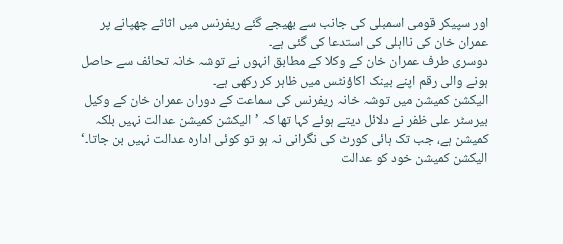اور سپیکر قومی اسمبلی کی جانب سے بھیجے گئے ریفرنس میں اثاثے چھپانے پر عمران خان کی نااہلی کی استدعا کی گئی ہے۔
دوسری طرف عمران خان کے وکلا کے مطابق انہوں نے توشہ خانہ تحائف سے حاصل ہونے والی رقم اپنے بینک اکاؤنٹس میں ظاہر کر رکھی ہے۔
الیکشن کمیشن میں توشہ خانہ ریفرنس کی سماعت کے دوران عمران خان کے وکیل بیرسٹر علی ظفر نے دلائل دیتے ہوئے کہا تھا کہ ’الیکشن کمیشن عدالت نہیں بلکہ کمیشن ہے، جب تک ہائی کورٹ کی نگرانی نہ ہو تو کوئی ادارہ عدالت نہیں بن جاتا۔‘
الیکشن کمیشن خود کو عدالت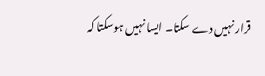قرار نہیں دے سکتا۔ ایسا نہیں ہوسکتا کہ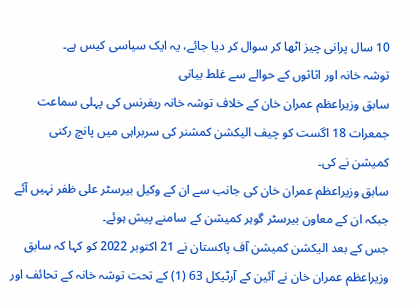10 سال پرانی چیز اٹھا کر سوال کر دیا جائے، یہ ایک سیاسی کیس ہے۔
توشہ خانہ اور اثاثوں کے حوالے سے غلط بیانی
سابق وزیراعظم عمران خان کے خلاف توشہ خانہ ریفرنس کی پہلی سماعت جمعرات 18 اگست کو چیف الیکشن کمشنر کی سربراہی میں پانچ رکنی کمیشن نے کی۔
سابق وزیراعظم عمران خان کی جانب سے ان کے وکیل بیرسٹر علی ظفر نہیں آئے جبکہ ان کے معاون بیرسٹر گوہر کمیشن کے سامنے پیش ہوئے۔
جس کے بعد الیکشن کمیشن آف پاکستان نے 21 اکتوبر 2022 کو کہا کہ سابق وزیراعظم عمران خان نے آئین کے آرٹیکل 63 (1) کے تحت توشہ خانہ کے تحائف اور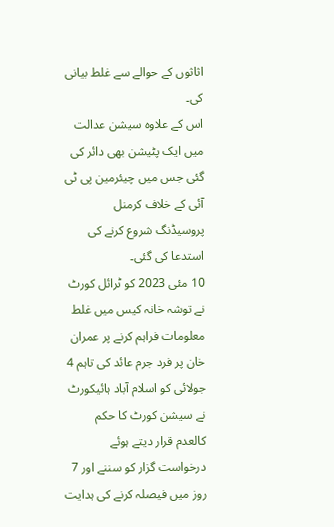اثاثوں کے حوالے سے غلط بیانی کی۔
اس کے علاوہ سیشن عدالت میں ایک پٹیشن بھی دائر کی گئی جس میں چیئرمین پی ٹی آئی کے خلاف کرمنل پروسیڈنگ شروع کرنے کی استدعا کی گئی۔
10 مئی 2023 کو ٹرائل کورٹ نے توشہ خانہ کیس میں غلط معلومات فراہم کرنے پر عمران خان پر فرد جرم عائد کی تاہم 4 جولائی کو اسلام آباد ہائیکورٹ نے سیشن کورٹ کا حکم کالعدم قرار دیتے ہوئے درخواست گزار کو سننے اور 7 روز میں فیصلہ کرنے کی ہدایت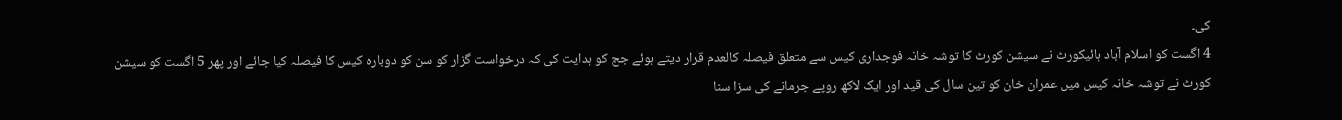کی۔
4 اگست کو اسلام آباد ہائیکورٹ نے سیشن کورٹ کا توشہ خانہ فوجداری کیس سے متعلق فیصلہ کالعدم قرار دیتے ہوئے جج کو ہدایت کی کہ درخواست گزار کو سن کو دوبارہ کیس کا فیصلہ کیا جائے اور پھر 5 اگست کو سیشن کورٹ نے توشہ خانہ کیس میں عمران خان کو تین سال کی قید اور ایک لاکھ روپے جرمانے کی سزا سنا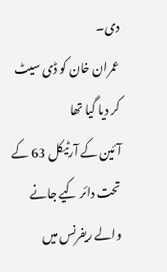دی۔
عمران خان کو ڈی سیٹ کر دیا گیا تھا
آئین کے آرٹیکل 63 کے تحت دائر کیے جانے والے ریفرنس میں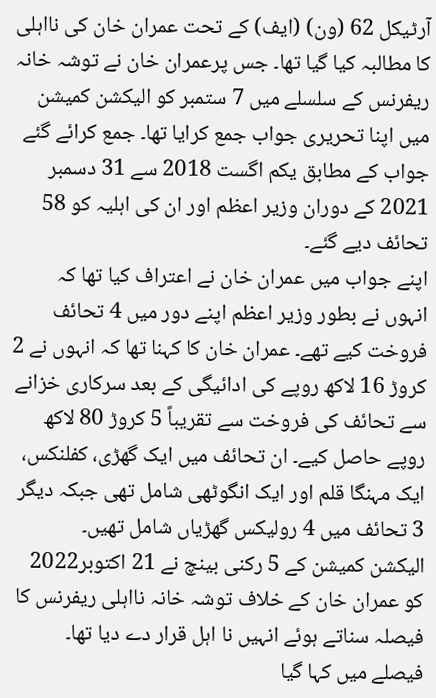آرٹیکل 62 (ون) (ایف) کے تحت عمران خان کی نااہلی کا مطالبہ کیا گیا تھا۔ جس پرعمران خان نے توشہ خانہ ریفرنس کے سلسلے میں 7 ستمبر کو الیکشن کمیشن میں اپنا تحریری جواب جمع کرایا تھا۔ جمع کرائے گئے جواب کے مطابق یکم اگست 2018 سے 31 دسمبر 2021 کے دوران وزیر اعظم اور ان کی اہلیہ کو 58 تحائف دیے گئے۔
اپنے جواب میں عمران خان نے اعتراف کیا تھا کہ انہوں نے بطور وزیر اعظم اپنے دور میں 4 تحائف فروخت کیے تھے۔ عمران خان کا کہنا تھا کہ انہوں نے 2 کروڑ 16 لاکھ روپے کی ادائیگی کے بعد سرکاری خزانے سے تحائف کی فروخت سے تقریباً 5 کروڑ 80 لاکھ روپے حاصل کیے۔ ان تحائف میں ایک گھڑی، کفلنکس، ایک مہنگا قلم اور ایک انگوٹھی شامل تھی جبکہ دیگر 3 تحائف میں 4 رولیکس گھڑیاں شامل تھیں۔
الیکشن کمیشن کے 5 رکنی بینچ نے 21 اکتوبر2022 کو عمران خان کے خلاف توشہ خانہ نااہلی ریفرنس کا فیصلہ سناتے ہوئے انہیں نا اہل قرار دے دیا تھا۔
فیصلے میں کہا گیا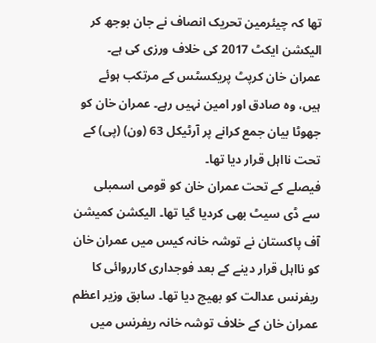تھا کہ چیئرمین تحریک انصاف نے جان بوجھ کر الیکشن ایکٹ 2017 کی خلاف ورزی کی ہے۔ عمران خان کرپٹ پریکسٹس کے مرتکب ہوئے ہیں، وہ صادق اور امین نہیں رہے۔ عمران خان کو جھوٹا بیان جمع کرانے پر آرٹیکل 63 (ون) (پی) کے تحت نااہل قرار دیا تھا۔
فیصلے کے تحت عمران خان کو قومی اسمبلی سے ڈی سیٹ بھی کردیا گیا تھا۔ الیکشن کمیشن آف پاکستان نے توشہ خانہ کیس میں عمران خان کو نااہل قرار دینے کے بعد فوجداری کارروائی کا ریفرنس عدالت کو بھیج دیا تھا۔ سابق وزیر اعظم عمران خان کے خلاف توشہ خانہ ریفرنس میں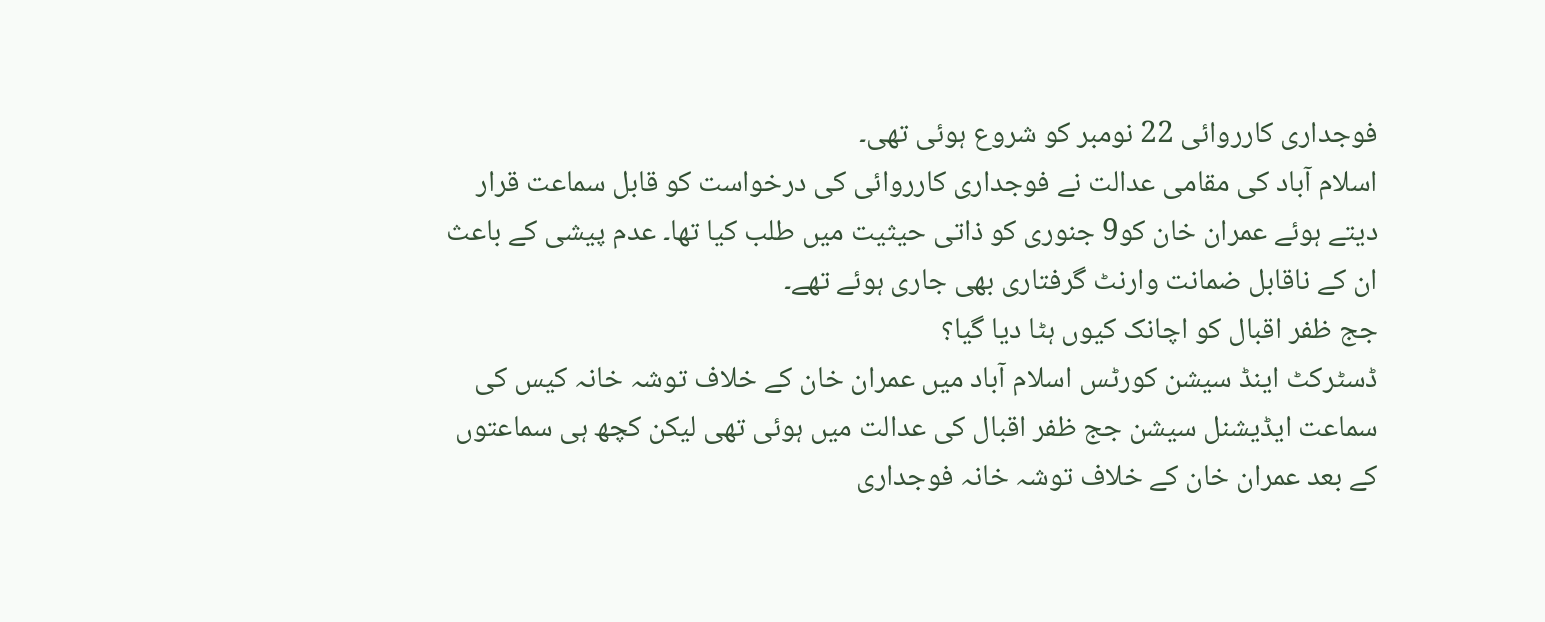فوجداری کارروائی 22 نومبر کو شروع ہوئی تھی۔
اسلام آباد کی مقامی عدالت نے فوجداری کارروائی کی درخواست کو قابل سماعت قرار دیتے ہوئے عمران خان کو9 جنوری کو ذاتی حیثیت میں طلب کیا تھا۔ عدم پیشی کے باعث ان کے ناقابل ضمانت وارنٹ گرفتاری بھی جاری ہوئے تھے۔
جج ظفر اقبال کو اچانک کیوں ہٹا دیا گیا؟
ڈسٹرکٹ اینڈ سیشن کورٹس اسلام آباد میں عمران خان کے خلاف توشہ خانہ کیس کی سماعت ایڈیشنل سیشن جج ظفر اقبال کی عدالت میں ہوئی تھی لیکن کچھ ہی سماعتوں کے بعد عمران خان کے خلاف توشہ خانہ فوجداری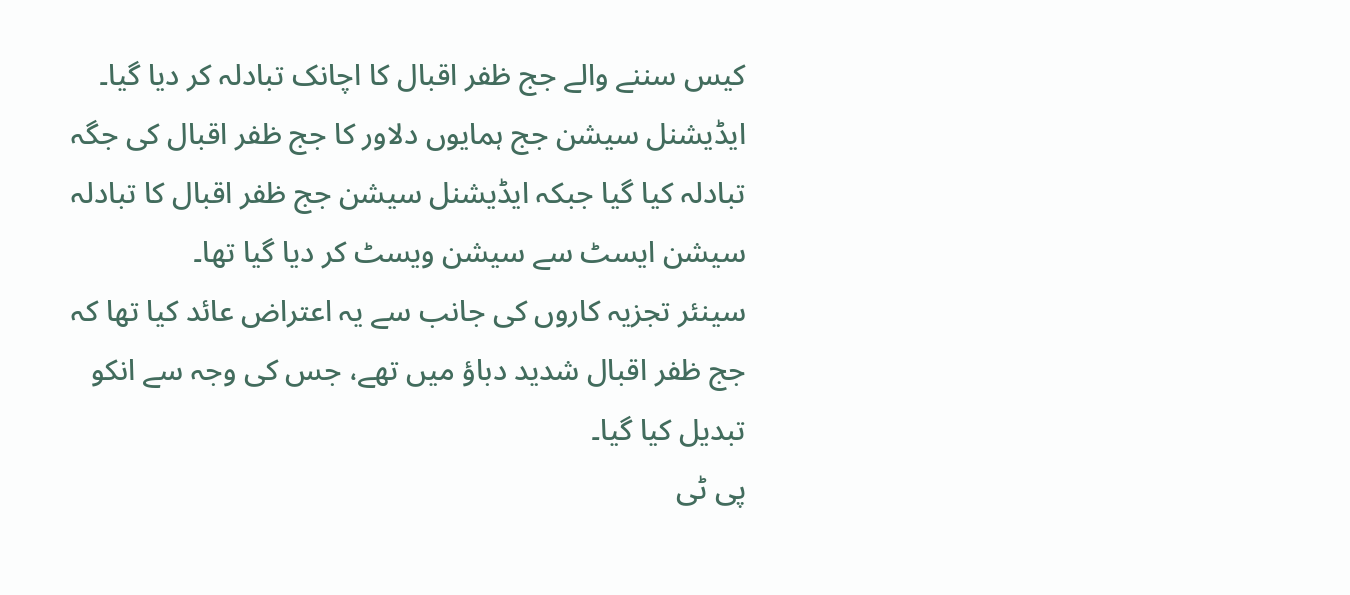کیس سننے والے جج ظفر اقبال کا اچانک تبادلہ کر دیا گیا۔
ایڈیشنل سیشن جج ہمایوں دلاور کا جج ظفر اقبال کی جگہ تبادلہ کیا گیا جبکہ ایڈیشنل سیشن جج ظفر اقبال کا تبادلہ سیشن ایسٹ سے سیشن ویسٹ کر دیا گیا تھا۔
سینئر تجزیہ کاروں کی جانب سے یہ اعتراض عائد کیا تھا کہ جج ظفر اقبال شدید دباؤ میں تھے، جس کی وجہ سے انکو تبدیل کیا گیا۔
پی ٹی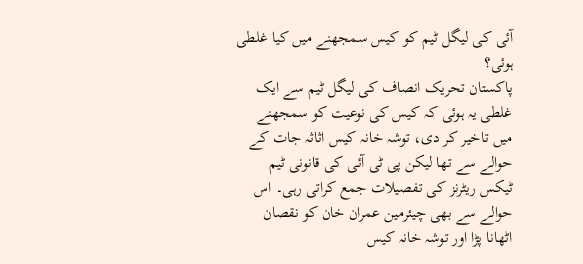آئی کی لیگل ٹیم کو کیس سمجھنے میں کیا غلطی ہوئی؟
پاکستان تحریک انصاف کی لیگل ٹیم سے ایک غلطی یہ ہوئی کہ کیس کی نوعیت کو سمجھنے میں تاخیر کر دی، توشہ خانہ کیس اثاثہ جات کے حوالے سے تھا لیکن پی ٹی آئی کی قانونی ٹیم ٹیکس ریٹرنز کی تفصیلات جمع کراتی رہی۔ اس حوالے سے بھی چیئرمین عمران خان کو نقصان اٹھانا پڑا اور توشہ خانہ کیس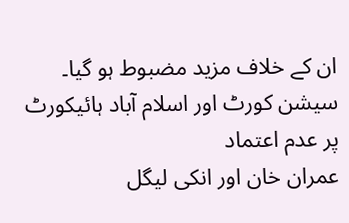ان کے خلاف مزید مضبوط ہو گیا۔
سیشن کورٹ اور اسلام آباد ہائیکورٹ پر عدم اعتماد
عمران خان اور انکی لیگل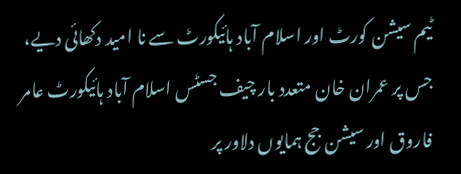ٹیم سیشن کورٹ اور اسلام آباد ہائیکورٹ سے نا امید دکھائی دیے، جس پر عمران خان متعدد بار چیف جسٹس اسلام آباد ہائیکورٹ عامر فاروق اور سیشن جج ہمایوں دلاور پر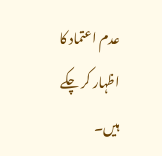عدم اعتماد کا اظہار کر چکے ہیں۔